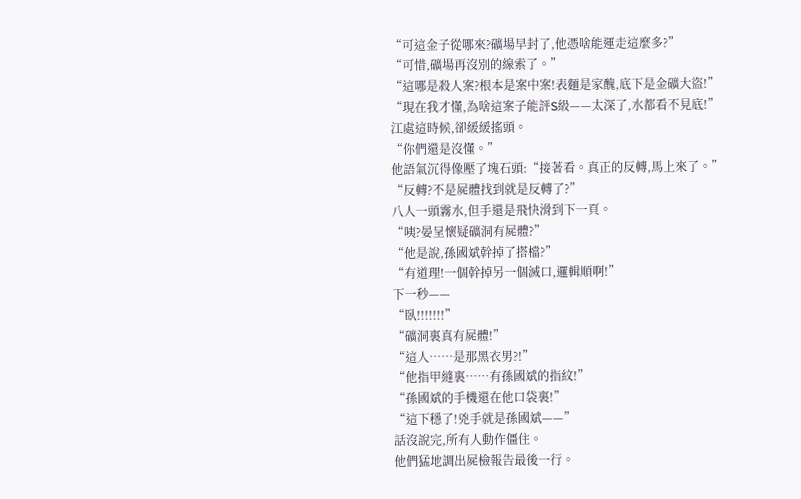“可這金子從哪來?礦場早封了,他憑啥能運走這麼多?”
“可惜,礦場再沒別的線索了。”
“這哪是殺人案?根本是案中案!表麵是家醜,底下是金礦大盜!”
“現在我才懂,為啥這案子能評S級——太深了,水都看不見底!”
江處這時候,卻緩緩搖頭。
“你們還是沒懂。”
他語氣沉得像壓了塊石頭:“接著看。真正的反轉,馬上來了。”
“反轉?不是屍體找到就是反轉了?”
八人一頭霧水,但手還是飛快滑到下一頁。
“咦?晏呈懷疑礦洞有屍體?”
“他是說,孫國斌幹掉了搭檔?”
“有道理!一個幹掉另一個滅口,邏輯順啊!”
下一秒——
“臥!!!!!!!”
“礦洞裏真有屍體!”
“這人……是那黑衣男?!”
“他指甲縫裏……有孫國斌的指紋!”
“孫國斌的手機還在他口袋裏!”
“這下穩了!兇手就是孫國斌——”
話沒說完,所有人動作僵住。
他們猛地調出屍檢報告最後一行。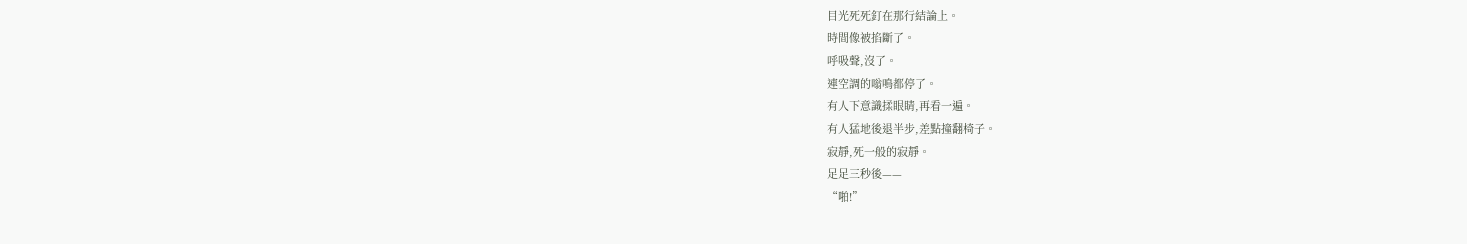目光死死釘在那行結論上。
時間像被掐斷了。
呼吸聲,沒了。
連空調的嗡鳴都停了。
有人下意識揉眼睛,再看一遍。
有人猛地後退半步,差點撞翻椅子。
寂靜,死一般的寂靜。
足足三秒後——
“啪!”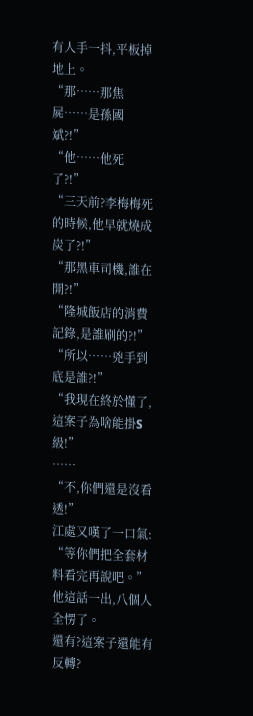有人手一抖,平板掉地上。
“那……那焦屍……是孫國斌?!”
“他……他死了?!”
“三天前?李梅梅死的時候,他早就燒成炭了?!”
“那黑車司機,誰在開?!”
“隆城飯店的消費記錄,是誰刷的?!”
“所以……兇手到底是誰?!”
“我現在終於懂了,這案子為啥能掛S級!”
……
“不,你們還是沒看透!”
江處又嘆了一口氣:
“等你們把全套材料看完再說吧。”
他這話一出,八個人全愣了。
還有?這案子還能有反轉?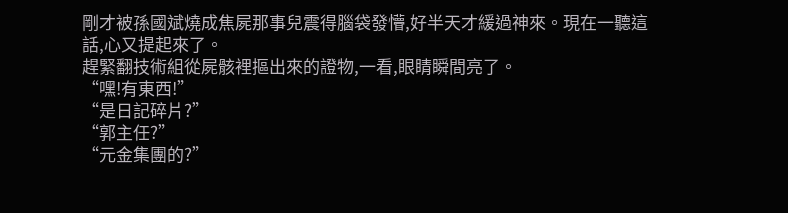剛才被孫國斌燒成焦屍那事兒震得腦袋發懵,好半天才緩過神來。現在一聽這話,心又提起來了。
趕緊翻技術組從屍骸裡摳出來的證物,一看,眼睛瞬間亮了。
“嘿!有東西!”
“是日記碎片?”
“郭主任?”
“元金集團的?”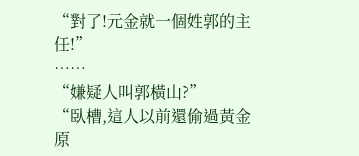“對了!元金就一個姓郭的主任!”
……
“嫌疑人叫郭橫山?”
“臥槽,這人以前還偷過黃金原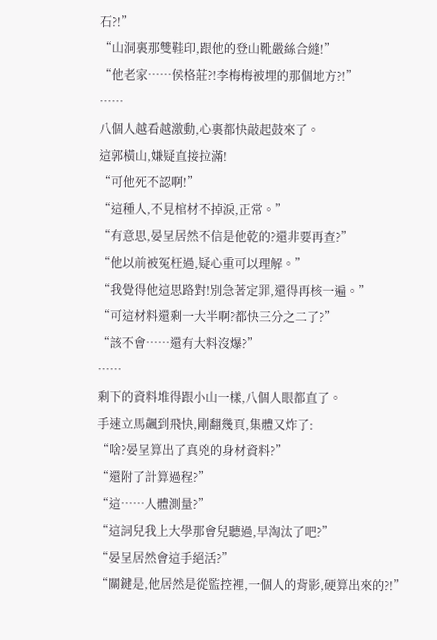石?!”
“山洞裏那雙鞋印,跟他的登山靴嚴絲合縫!”
“他老家……侯格莊?!李梅梅被埋的那個地方?!”
……
八個人越看越激動,心裏都快敲起鼓來了。
這郭橫山,嫌疑直接拉滿!
“可他死不認啊!”
“這種人,不見棺材不掉淚,正常。”
“有意思,晏呈居然不信是他乾的?還非要再查?”
“他以前被冤枉過,疑心重可以理解。”
“我覺得他這思路對!別急著定罪,還得再核一遍。”
“可這材料還剩一大半啊?都快三分之二了?”
“該不會……還有大料沒爆?”
……
剩下的資料堆得跟小山一樣,八個人眼都直了。
手速立馬飆到飛快,剛翻幾頁,集體又炸了:
“啥?晏呈算出了真兇的身材資料?”
“還附了計算過程?”
“這……人體測量?”
“這詞兒我上大學那會兒聽過,早淘汰了吧?”
“晏呈居然會這手絕活?”
“關鍵是,他居然是從監控裡,一個人的背影,硬算出來的?!”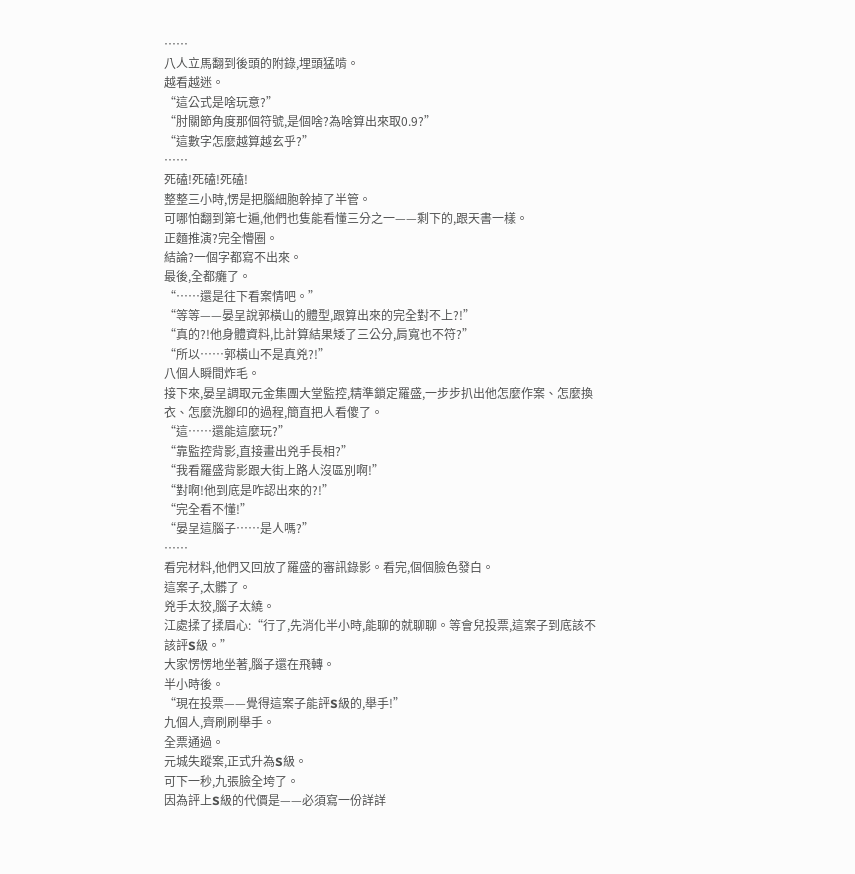……
八人立馬翻到後頭的附錄,埋頭猛啃。
越看越迷。
“這公式是啥玩意?”
“肘關節角度那個符號,是個啥?為啥算出來取0.9?”
“這數字怎麼越算越玄乎?”
……
死磕!死磕!死磕!
整整三小時,愣是把腦細胞幹掉了半管。
可哪怕翻到第七遍,他們也隻能看懂三分之一——剩下的,跟天書一樣。
正麵推演?完全懵圈。
結論?一個字都寫不出來。
最後,全都癱了。
“……還是往下看案情吧。”
“等等——晏呈說郭橫山的體型,跟算出來的完全對不上?!”
“真的?!他身體資料,比計算結果矮了三公分,肩寬也不符?”
“所以……郭橫山不是真兇?!”
八個人瞬間炸毛。
接下來,晏呈調取元金集團大堂監控,精準鎖定羅盛,一步步扒出他怎麼作案、怎麼換衣、怎麼洗腳印的過程,簡直把人看傻了。
“這……還能這麼玩?”
“靠監控背影,直接畫出兇手長相?”
“我看羅盛背影跟大街上路人沒區別啊!”
“對啊!他到底是咋認出來的?!”
“完全看不懂!”
“晏呈這腦子……是人嗎?”
……
看完材料,他們又回放了羅盛的審訊錄影。看完,個個臉色發白。
這案子,太髒了。
兇手太狡,腦子太繞。
江處揉了揉眉心:“行了,先消化半小時,能聊的就聊聊。等會兒投票,這案子到底該不該評S級。”
大家愣愣地坐著,腦子還在飛轉。
半小時後。
“現在投票——覺得這案子能評S級的,舉手!”
九個人,齊刷刷舉手。
全票通過。
元城失蹤案,正式升為S級。
可下一秒,九張臉全垮了。
因為評上S級的代價是——必須寫一份詳詳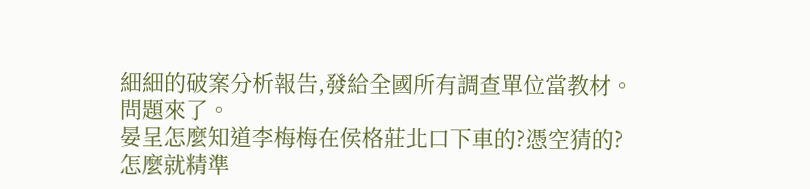細細的破案分析報告,發給全國所有調查單位當教材。
問題來了。
晏呈怎麼知道李梅梅在侯格莊北口下車的?憑空猜的?
怎麼就精準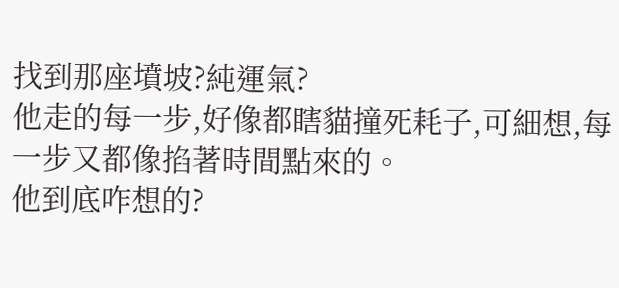找到那座墳坡?純運氣?
他走的每一步,好像都瞎貓撞死耗子,可細想,每一步又都像掐著時間點來的。
他到底咋想的?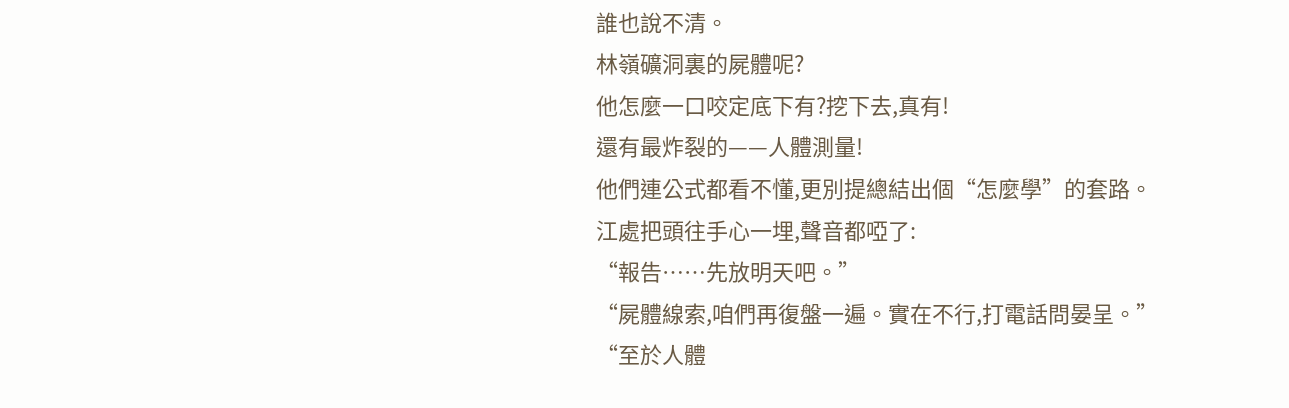誰也說不清。
林嶺礦洞裏的屍體呢?
他怎麼一口咬定底下有?挖下去,真有!
還有最炸裂的——人體測量!
他們連公式都看不懂,更別提總結出個“怎麼學”的套路。
江處把頭往手心一埋,聲音都啞了:
“報告……先放明天吧。”
“屍體線索,咱們再復盤一遍。實在不行,打電話問晏呈。”
“至於人體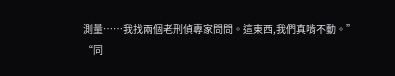測量……我找兩個老刑偵專家問問。這東西,我們真啃不動。”
“同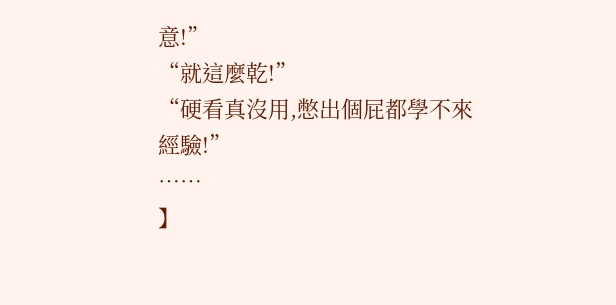意!”
“就這麼乾!”
“硬看真沒用,憋出個屁都學不來經驗!”
……
】